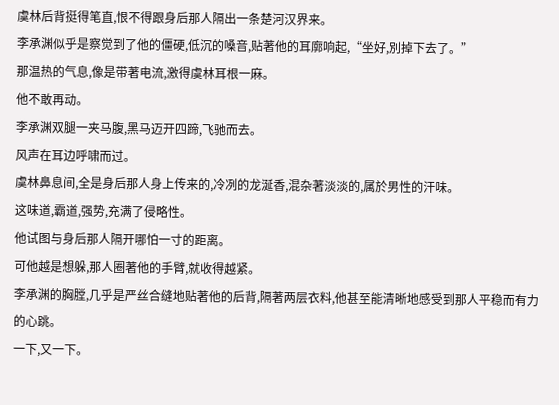虞林后背挺得笔直,恨不得跟身后那人隔出一条楚河汉界来。
李承渊似乎是察觉到了他的僵硬,低沉的嗓音,贴著他的耳廓响起,“坐好,別掉下去了。”
那温热的气息,像是带著电流,激得虞林耳根一麻。
他不敢再动。
李承渊双腿一夹马腹,黑马迈开四蹄,飞驰而去。
风声在耳边呼啸而过。
虞林鼻息间,全是身后那人身上传来的,冷冽的龙涎香,混杂著淡淡的,属於男性的汗味。
这味道,霸道,强势,充满了侵略性。
他试图与身后那人隔开哪怕一寸的距离。
可他越是想躲,那人圈著他的手臂,就收得越紧。
李承渊的胸膛,几乎是严丝合缝地贴著他的后背,隔著两层衣料,他甚至能清晰地感受到那人平稳而有力的心跳。
一下,又一下。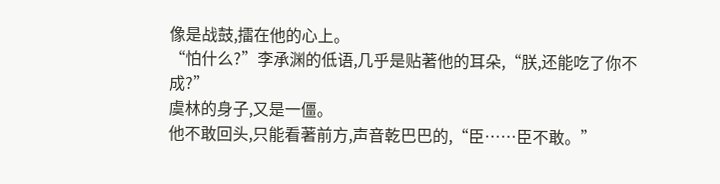像是战鼓,擂在他的心上。
“怕什么?”李承渊的低语,几乎是贴著他的耳朵,“朕,还能吃了你不成?”
虞林的身子,又是一僵。
他不敢回头,只能看著前方,声音乾巴巴的,“臣……臣不敢。”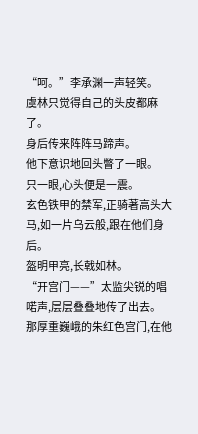“呵。”李承渊一声轻笑。
虞林只觉得自己的头皮都麻了。
身后传来阵阵马蹄声。
他下意识地回头瞥了一眼。
只一眼,心头便是一震。
玄色铁甲的禁军,正骑著高头大马,如一片乌云般,跟在他们身后。
盔明甲亮,长戟如林。
“开宫门——”太监尖锐的唱喏声,层层叠叠地传了出去。
那厚重巍峨的朱红色宫门,在他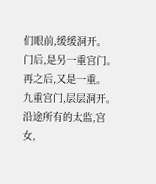们眼前,缓缓洞开。
门后,是另一重宫门。
再之后,又是一重。
九重宫门,层层洞开。
沿途所有的太监,宫女,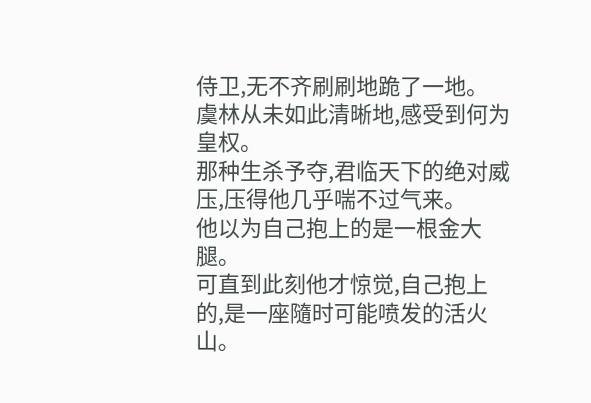侍卫,无不齐刷刷地跪了一地。
虞林从未如此清晰地,感受到何为皇权。
那种生杀予夺,君临天下的绝对威压,压得他几乎喘不过气来。
他以为自己抱上的是一根金大腿。
可直到此刻他才惊觉,自己抱上的,是一座隨时可能喷发的活火山。